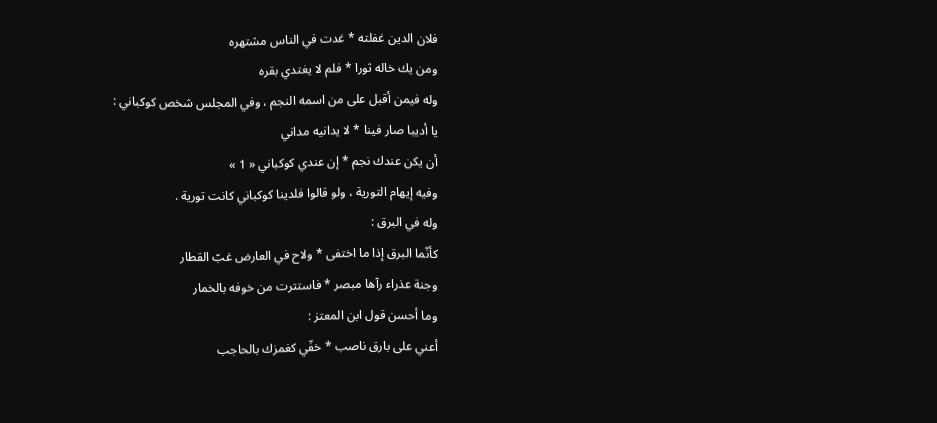فلان الدين غفلته * غدت في الناس مشتهره
ومن يك خاله ثورا * فلم لا يغتدي بقره
وله فيمن أقبل على من اسمه النجم ، وفي المجلس شخص كوكباني :
يا أديبا صار فينا * لا يدانيه مداني
أن يكن عندك نجم * إن عندي كوكباني « 1 »
وفيه إيهام التورية ، ولو قالوا فلدينا كوكباني كانت تورية .
وله في البرق :
كأنّما البرق إذا ما اختفى * ولاح في العارض غبّ القطار
وجنة عذراء رآها مبصر * فاستترت من خوفه بالخمار
وما أحسن قول ابن المعتز :
أعني على بارق ناصب * خفّي كغمزك بالحاجب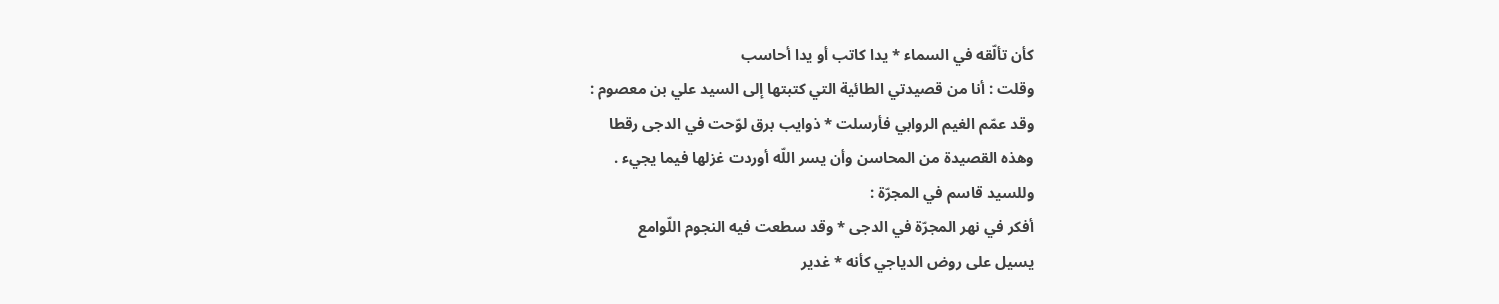كأن تألّقه في السماء * يدا كاتب أو يدا أحاسب
وقلت : أنا من قصيدتي الطائية التي كتبتها إلى السيد علي بن معصوم :
وقد عمّم الغيم الروابي فأرسلت * ذوايب برق لوّحت في الدجى رقطا
وهذه القصيدة من المحاسن وأن يسر اللّه أوردت غزلها فيما يجيء .
وللسيد قاسم في المجرّة :
أفكر في نهر المجرّة في الدجى * وقد سطعت فيه النجوم اللّوامع
يسيل على روض الدياجي كأنه * غدير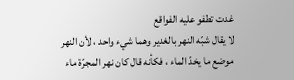غدت تطفو عليه الفواقع
لا يقال شبّه النهر بالغدير وهما شيء واحد ، لأن النهر موضع ما يخدّ الماء ، فكأنه قال كان نهر المجرّة ماء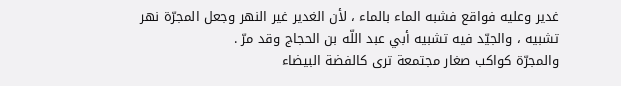غدير وعليه فواقع فشبه الماء بالماء ، لأن الغدير غير النهر وجعل المجرّة نهر تشبيه ، والجيّد فيه تشبيه أبي عبد اللّه بن الحجاج وقد مرّ .
والمجرّة كواكب صغار مجتمعة ترى كالفضة البيضاء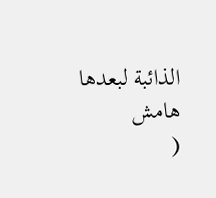الذائبة لبعدها
هامش
(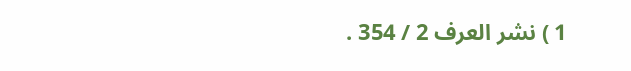1 ) نشر العرف 2 / 354 .